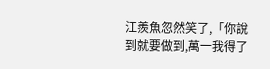江羨魚忽然笑了,「你說到就要做到,萬一我得了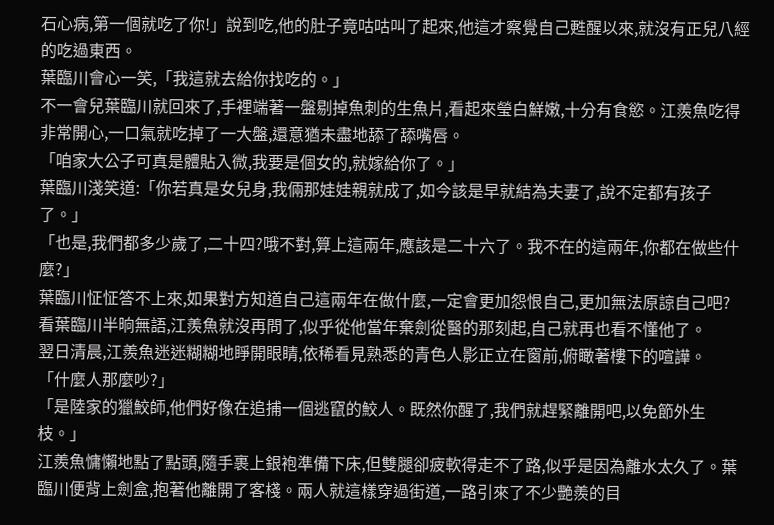石心病,第一個就吃了你!」說到吃,他的肚子竟咕咕叫了起來,他這才察覺自己甦醒以來,就沒有正兒八經的吃過東西。
葉臨川會心一笑,「我這就去給你找吃的。」
不一會兒葉臨川就回來了,手裡端著一盤剔掉魚刺的生魚片,看起來瑩白鮮嫩,十分有食慾。江羨魚吃得非常開心,一口氣就吃掉了一大盤,還意猶未盡地舔了舔嘴唇。
「咱家大公子可真是體貼入微,我要是個女的,就嫁給你了。」
葉臨川淺笑道:「你若真是女兒身,我倆那娃娃親就成了,如今該是早就結為夫妻了,說不定都有孩子了。」
「也是,我們都多少歲了,二十四?哦不對,算上這兩年,應該是二十六了。我不在的這兩年,你都在做些什麼?」
葉臨川怔怔答不上來,如果對方知道自己這兩年在做什麼,一定會更加怨恨自己,更加無法原諒自己吧?
看葉臨川半晌無語,江羨魚就沒再問了,似乎從他當年棄劍從醫的那刻起,自己就再也看不懂他了。
翌日清晨,江羨魚迷迷糊糊地睜開眼睛,依稀看見熟悉的青色人影正立在窗前,俯瞰著樓下的喧譁。
「什麼人那麼吵?」
「是陸家的獵鮫師,他們好像在追捕一個逃竄的鮫人。既然你醒了,我們就趕緊離開吧,以免節外生枝。」
江羨魚慵懶地點了點頭,隨手裹上銀袍準備下床,但雙腿卻疲軟得走不了路,似乎是因為離水太久了。葉臨川便背上劍盒,抱著他離開了客棧。兩人就這樣穿過街道,一路引來了不少艷羨的目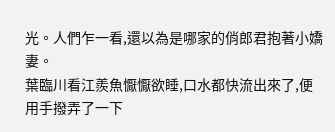光。人們乍一看,還以為是哪家的俏郎君抱著小嬌妻。
葉臨川看江羨魚懨懨欲睡,口水都快流出來了,便用手撥弄了一下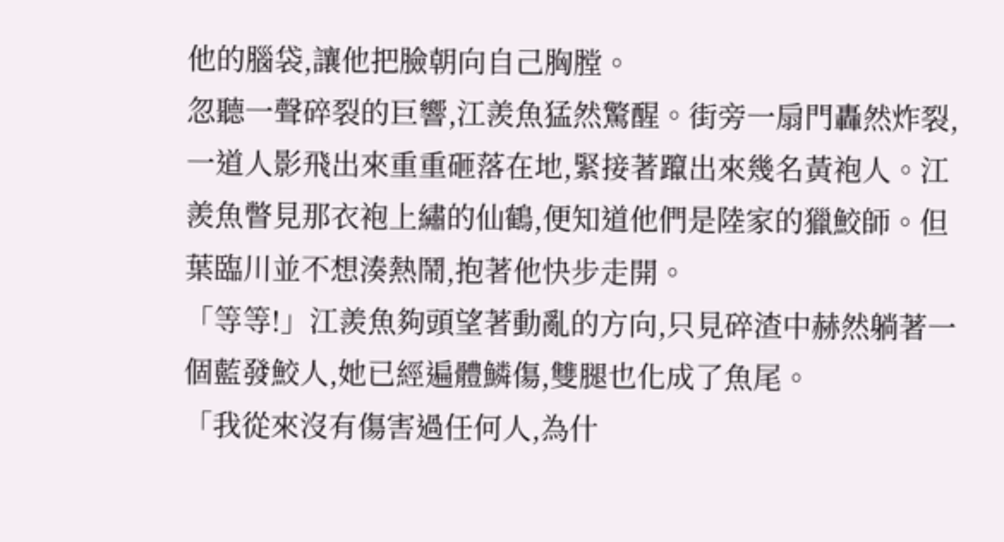他的腦袋,讓他把臉朝向自己胸膛。
忽聽一聲碎裂的巨響,江羨魚猛然驚醒。街旁一扇門轟然炸裂,一道人影飛出來重重砸落在地,緊接著躥出來幾名黃袍人。江羨魚瞥見那衣袍上繡的仙鶴,便知道他們是陸家的獵鮫師。但葉臨川並不想湊熱鬧,抱著他快步走開。
「等等!」江羨魚夠頭望著動亂的方向,只見碎渣中赫然躺著一個藍發鮫人,她已經遍體鱗傷,雙腿也化成了魚尾。
「我從來沒有傷害過任何人,為什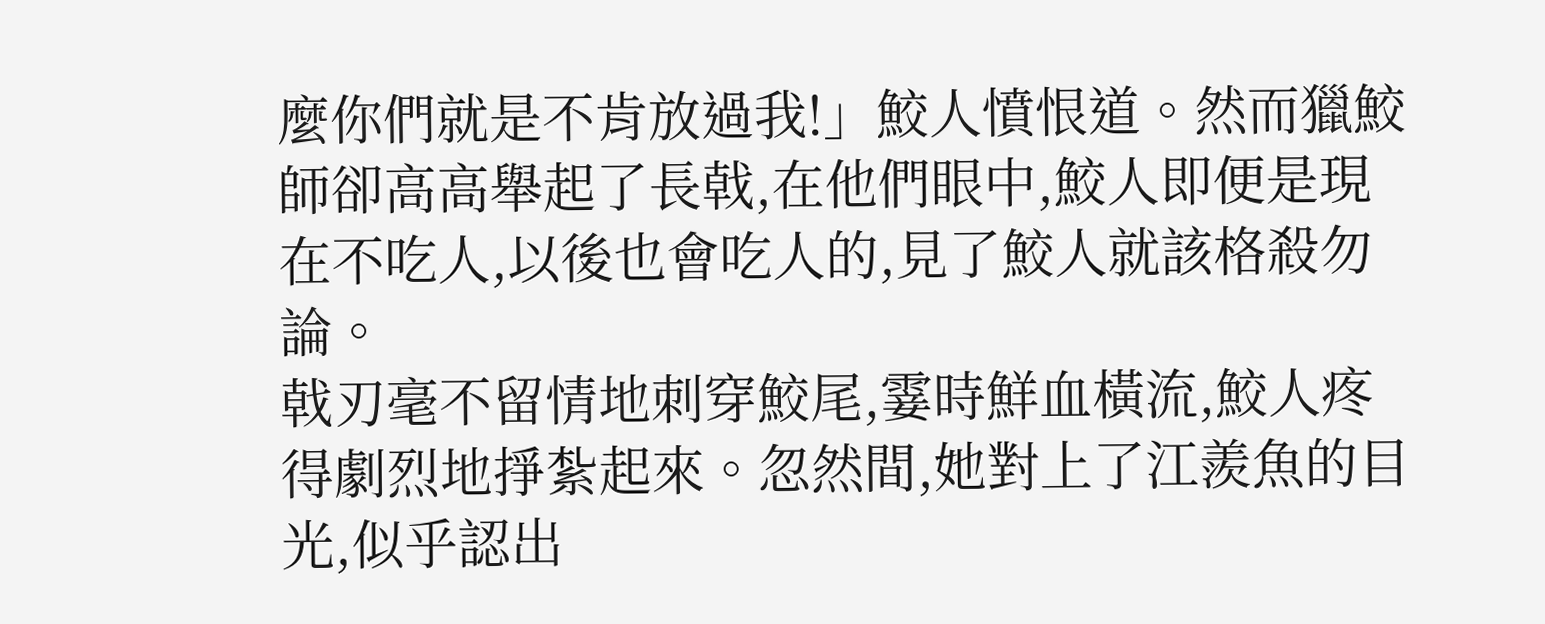麼你們就是不肯放過我!」鮫人憤恨道。然而獵鮫師卻高高舉起了長戟,在他們眼中,鮫人即便是現在不吃人,以後也會吃人的,見了鮫人就該格殺勿論。
戟刃毫不留情地刺穿鮫尾,霎時鮮血橫流,鮫人疼得劇烈地掙紮起來。忽然間,她對上了江羨魚的目光,似乎認出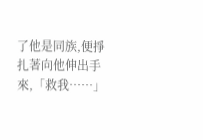了他是同族,便掙扎著向他伸出手來,「救我……」